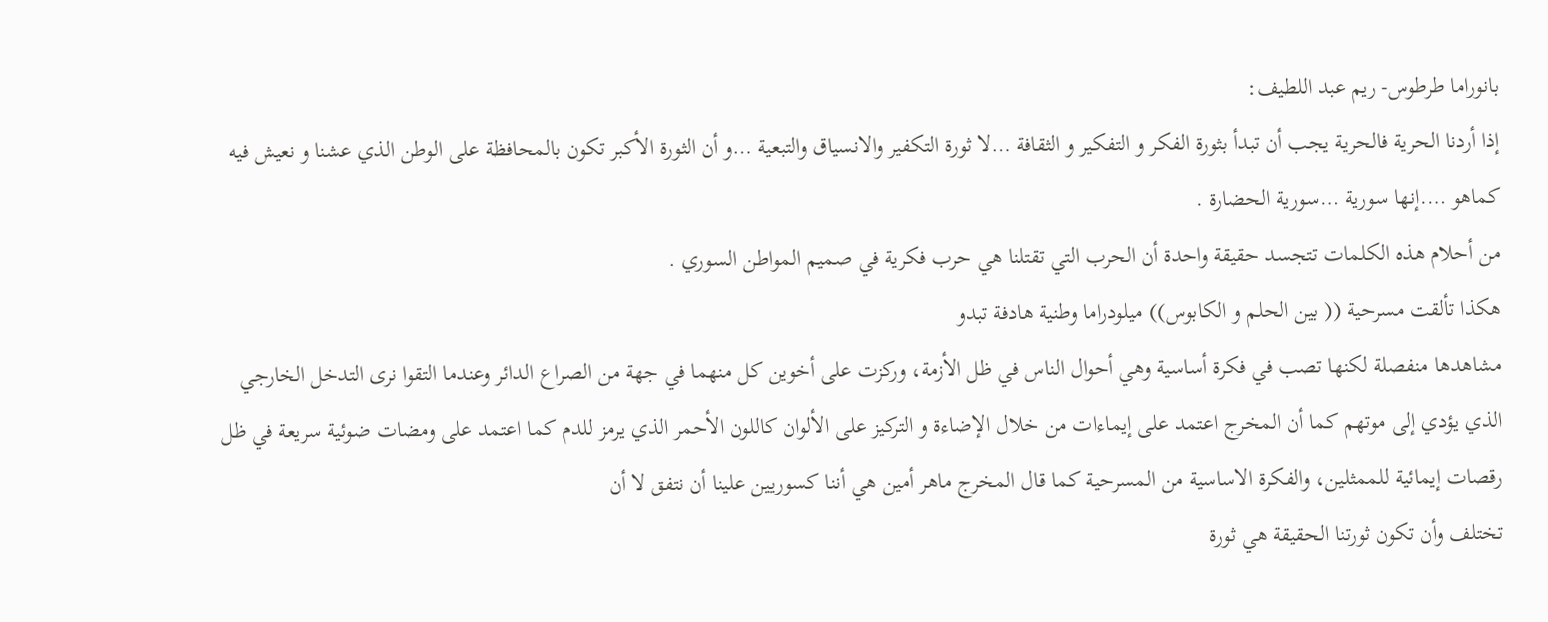بانوراما طرطوس- ريم عبد اللطيف:
إذا أردنا الحرية فالحرية يجب أن تبدأ بثورة الفكر و التفكير و الثقافة …لا ثورة التكفير والانسياق والتبعية …و أن الثورة الأكبر تكون بالمحافظة على الوطن الذي عشنا و نعيش فيه كماهو ….إنها سورية …سورية الحضارة .
من أحلام هذه الكلمات تتجسد حقيقة واحدة أن الحرب التي تقتلنا هي حرب فكرية في صميم المواطن السوري .
هكذا تألقت مسرحية (( بين الحلم و الكابوس)) ميلودراما وطنية هادفة تبدو
مشاهدها منفصلة لكنها تصب في فكرة أساسية وهي أحوال الناس في ظل الأزمة، وركزت على أخوين كل منهما في جهة من الصراع الدائر وعندما التقوا نرى التدخل الخارجي الذي يؤدي إلى موتهم كما أن المخرج اعتمد على إيماءات من خلال الإضاءة و التركيز على الألوان كاللون الأحمر الذي يرمز للدم كما اعتمد على ومضات ضوئية سريعة في ظل رقصات إيمائية للممثلين، والفكرة الاساسية من المسرحية كما قال المخرج ماهر أمين هي أننا كسوريين علينا أن نتفق لا أن
تختلف وأن تكون ثورتنا الحقيقة هي ثورة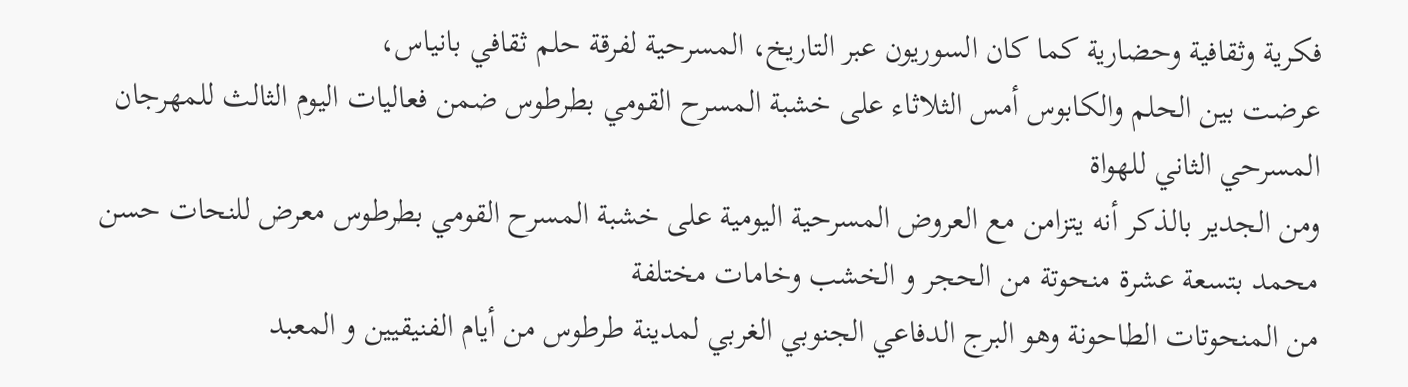فكرية وثقافية وحضارية كما كان السوريون عبر التاريخ، المسرحية لفرقة حلم ثقافي بانياس،
عرضت بين الحلم والكابوس أمس الثلاثاء على خشبة المسرح القومي بطرطوس ضمن فعاليات اليوم الثالث للمهرجان المسرحي الثاني للهواة
ومن الجدير بالذكر أنه يتزامن مع العروض المسرحية اليومية على خشبة المسرح القومي بطرطوس معرض للنحات حسن محمد بتسعة عشرة منحوتة من الحجر و الخشب وخامات مختلفة
من المنحوتات الطاحونة وهو البرج الدفاعي الجنوبي الغربي لمدينة طرطوس من أيام الفنيقيين و المعبد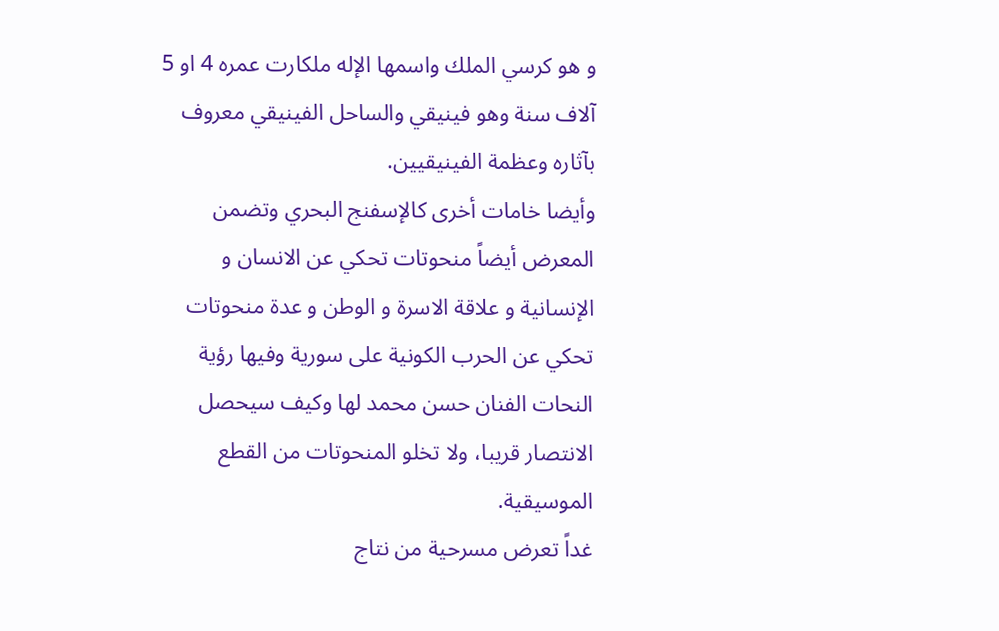و هو كرسي الملك واسمها الإله ملكارت عمره 4 او 5 آلاف سنة وهو فينيقي والساحل الفينيقي معروف بآثاره وعظمة الفينيقيين.
وأيضا خامات أخرى كالإسفنج البحري وتضمن المعرض أيضاً منحوتات تحكي عن الانسان و الإنسانية و علاقة الاسرة و الوطن و عدة منحوتات تحكي عن الحرب الكونية على سورية وفيها رؤية النحات الفنان حسن محمد لها وكيف سيحصل الانتصار قريبا، ولا تخلو المنحوتات من القطع الموسيقية.
غداً تعرض مسرحية من نتاج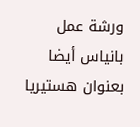ورشة عمل بانياس أيضا بعنوان هستيريا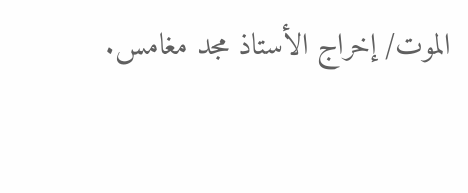الموت/ إخراج الأستاذ مجد مغامس.